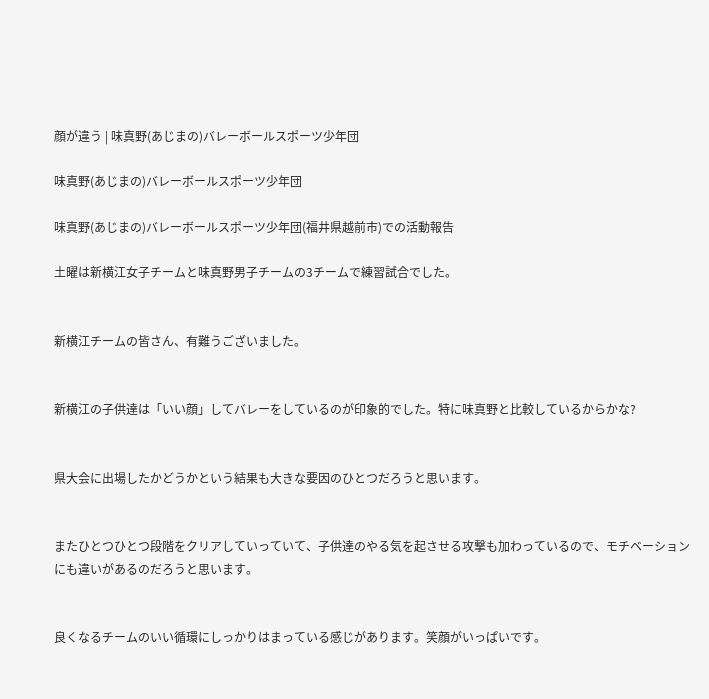顔が違う | 味真野(あじまの)バレーボールスポーツ少年団

味真野(あじまの)バレーボールスポーツ少年団

味真野(あじまの)バレーボールスポーツ少年団(福井県越前市)での活動報告

土曜は新横江女子チームと味真野男子チームの3チームで練習試合でした。


新横江チームの皆さん、有難うございました。


新横江の子供達は「いい顔」してバレーをしているのが印象的でした。特に味真野と比較しているからかな?


県大会に出場したかどうかという結果も大きな要因のひとつだろうと思います。


またひとつひとつ段階をクリアしていっていて、子供達のやる気を起させる攻撃も加わっているので、モチベーションにも違いがあるのだろうと思います。


良くなるチームのいい循環にしっかりはまっている感じがあります。笑顔がいっぱいです。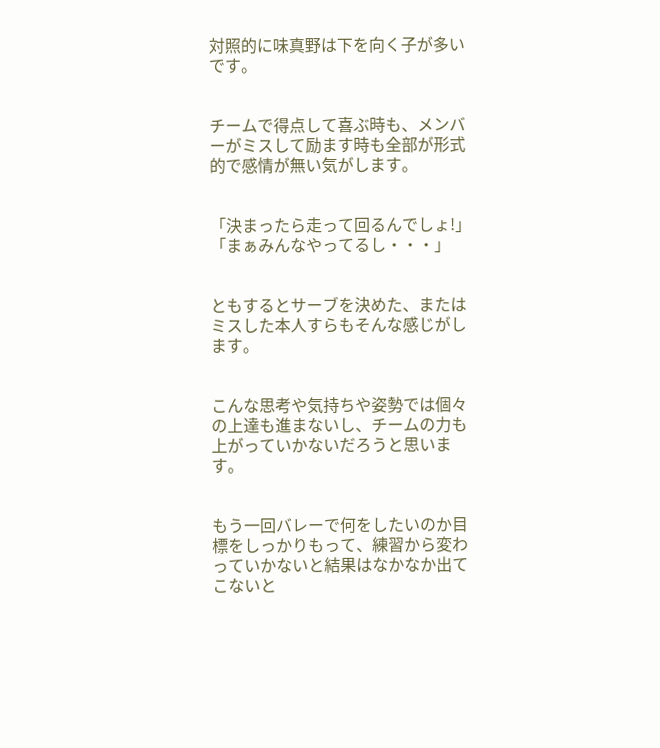対照的に味真野は下を向く子が多いです。


チームで得点して喜ぶ時も、メンバーがミスして励ます時も全部が形式的で感情が無い気がします。


「決まったら走って回るんでしょ!」「まぁみんなやってるし・・・」


ともするとサーブを決めた、またはミスした本人すらもそんな感じがします。


こんな思考や気持ちや姿勢では個々の上達も進まないし、チームの力も上がっていかないだろうと思います。


もう一回バレーで何をしたいのか目標をしっかりもって、練習から変わっていかないと結果はなかなか出てこないと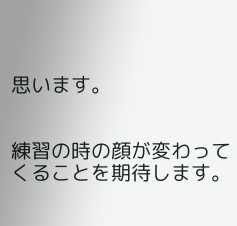思います。


練習の時の顔が変わってくることを期待します。